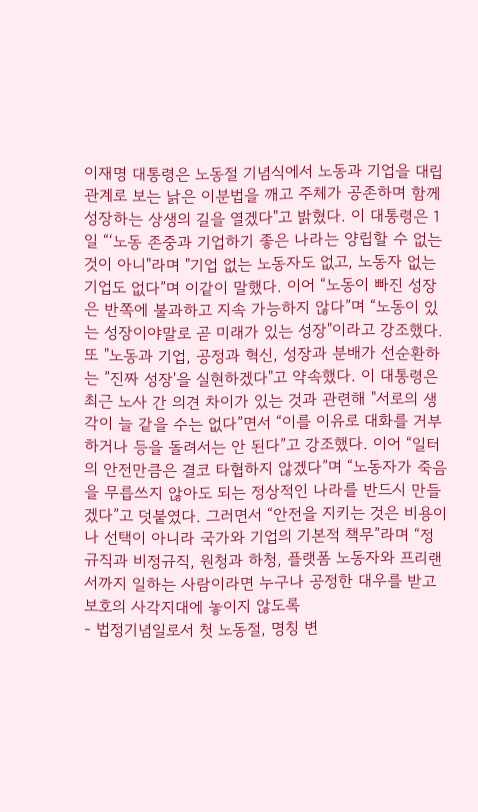이재명 대통령은 노동절 기념식에서 노동과 기업을 대립 관계로 보는 낡은 이분법을 깨고 주체가 공존하며 함께 성장하는 상생의 길을 열겠다"고 밝혔다. 이 대통령은 1일 “‘노동 존중과 기업하기 좋은 나라는 양립할 수 없는 것이 아니"라며 "기업 없는 노동자도 없고, 노동자 없는 기업도 없다”며 이같이 말했다. 이어 “노동이 빠진 성장은 반쪽에 불과하고 지속 가능하지 않다”며 “노동이 있는 성장이야말로 곧 미래가 있는 성장"이라고 강조했다. 또 "노동과 기업, 공정과 혁신, 성장과 분배가 선순환하는 ”진짜 성장'을 실현하겠다"고 약속했다. 이 대통령은 최근 노사 간 의견 차이가 있는 것과 관련해 "서로의 생각이 늘 같을 수는 없다”면서 “이를 이유로 대화를 거부하거나 등을 돌려서는 안 된다”고 강조했다. 이어 “일터의 안전만큼은 결코 타협하지 않겠다”며 “노동자가 죽음을 무릅쓰지 않아도 되는 정상적인 나라를 반드시 만들겠다”고 덧붙였다. 그러면서 “안전을 지키는 것은 비용이나 선택이 아니라 국가와 기업의 기본적 책무”라며 “정규직과 비정규직, 원청과 하청, 플랫폼 노동자와 프리랜서까지 일하는 사람이라면 누구나 공정한 대우를 받고 보호의 사각지대에 놓이지 않도록
- 법정기념일로서 첫 노동절, 명칭 변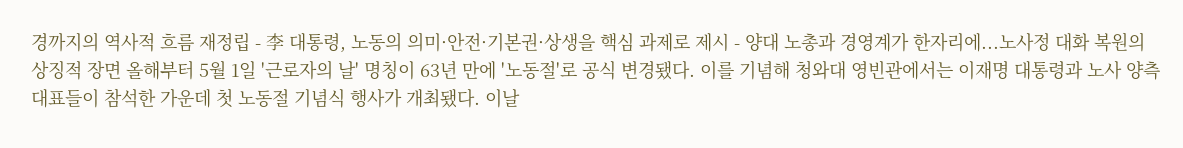경까지의 역사적 흐름 재정립 - 李 대통령, 노동의 의미·안전·기본권·상생을 핵심 과제로 제시 - 양대 노총과 경영계가 한자리에...노사정 대화 복원의 상징적 장면 올해부터 5월 1일 '근로자의 날' 명칭이 63년 만에 '노동절'로 공식 변경됐다. 이를 기념해 청와대 영빈관에서는 이재명 대통령과 노사 양측 대표들이 참석한 가운데 첫 노동절 기념식 행사가 개최됐다. 이날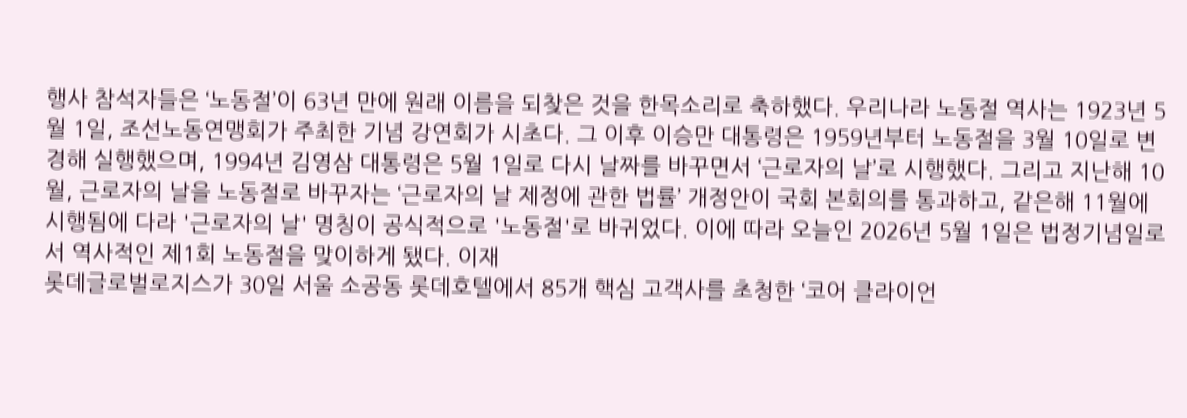행사 참석자들은 ‘노동절’이 63년 만에 원래 이름을 되찾은 것을 한목소리로 축하했다. 우리나라 노동절 역사는 1923년 5월 1일, 조선노동연맹회가 주최한 기념 강연회가 시초다. 그 이후 이승만 대통령은 1959년부터 노동절을 3월 10일로 변경해 실행했으며, 1994년 김영삼 대통령은 5월 1일로 다시 날짜를 바꾸면서 ‘근로자의 날’로 시행했다. 그리고 지난해 10월, 근로자의 날을 노동절로 바꾸자는 ‘근로자의 날 제정에 관한 법률’ 개정안이 국회 본회의를 통과하고, 같은해 11월에 시행됨에 다라 '근로자의 날' 명칭이 공식적으로 '노동절'로 바귀었다. 이에 따라 오늘인 2026년 5월 1일은 법정기념일로서 역사적인 제1회 노동절을 맞이하게 됐다. 이재
롯데글로벌로지스가 30일 서울 소공동 롯데호텔에서 85개 핵심 고객사를 초청한 ‘코어 클라이언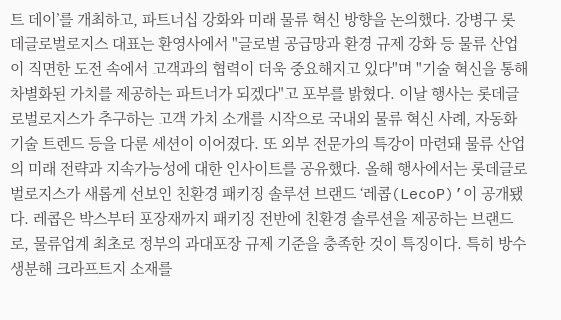트 데이’를 개최하고, 파트너십 강화와 미래 물류 혁신 방향을 논의했다. 강병구 롯데글로벌로지스 대표는 환영사에서 "글로벌 공급망과 환경 규제 강화 등 물류 산업이 직면한 도전 속에서 고객과의 협력이 더욱 중요해지고 있다"며 "기술 혁신을 통해 차별화된 가치를 제공하는 파트너가 되겠다"고 포부를 밝혔다. 이날 행사는 롯데글로벌로지스가 추구하는 고객 가치 소개를 시작으로 국내외 물류 혁신 사례, 자동화 기술 트렌드 등을 다룬 세션이 이어졌다. 또 외부 전문가의 특강이 마련돼 물류 산업의 미래 전략과 지속가능성에 대한 인사이트를 공유했다. 올해 행사에서는 롯데글로벌로지스가 새롭게 선보인 친환경 패키징 솔루션 브랜드 ‘레콥(LecoP)’이 공개됐다. 레콥은 박스부터 포장재까지 패키징 전반에 친환경 솔루션을 제공하는 브랜드로, 물류업계 최초로 정부의 과대포장 규제 기준을 충족한 것이 특징이다. 특히 방수 생분해 크라프트지 소재를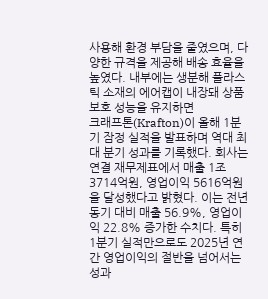사용해 환경 부담을 줄였으며, 다양한 규격을 제공해 배송 효율을 높였다. 내부에는 생분해 플라스틱 소재의 에어캡이 내장돼 상품 보호 성능을 유지하면
크래프톤(Krafton)이 올해 1분기 잠정 실적을 발표하며 역대 최대 분기 성과를 기록했다. 회사는 연결 재무제표에서 매출 1조3714억원, 영업이익 5616억원을 달성했다고 밝혔다. 이는 전년 동기 대비 매출 56.9%, 영업이익 22.8% 증가한 수치다. 특히 1분기 실적만으로도 2025년 연간 영업이익의 절반을 넘어서는 성과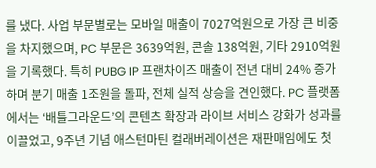를 냈다. 사업 부문별로는 모바일 매출이 7027억원으로 가장 큰 비중을 차지했으며, PC 부문은 3639억원, 콘솔 138억원, 기타 2910억원을 기록했다. 특히 PUBG IP 프랜차이즈 매출이 전년 대비 24% 증가하며 분기 매출 1조원을 돌파, 전체 실적 상승을 견인했다. PC 플랫폼에서는 ‘배틀그라운드’의 콘텐츠 확장과 라이브 서비스 강화가 성과를 이끌었고, 9주년 기념 애스턴마틴 컬래버레이션은 재판매임에도 첫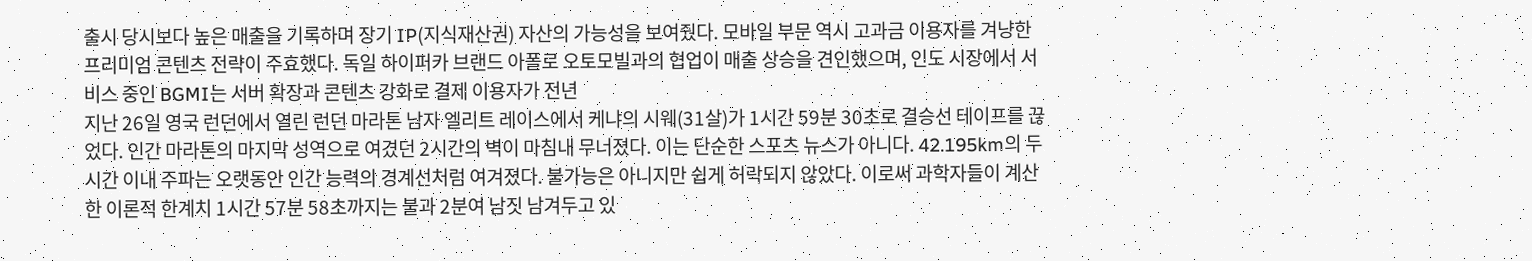출시 당시보다 높은 매출을 기록하며 장기 IP(지식재산권) 자산의 가능성을 보여줬다. 모바일 부문 역시 고과금 이용자를 겨냥한 프리미엄 콘텐츠 전략이 주효했다. 독일 하이퍼카 브랜드 아폴로 오토모빌과의 협업이 매출 상승을 견인했으며, 인도 시장에서 서비스 중인 BGMI는 서버 확장과 콘텐츠 강화로 결제 이용자가 전년
지난 26일 영국 런던에서 열린 런던 마라톤 남자 엘리트 레이스에서 케냐의 시웨(31살)가 1시간 59분 30초로 결승선 테이프를 끊었다. 인간 마라톤의 마지막 성역으로 여겼던 2시간의 벽이 마침내 무너졌다. 이는 단순한 스포츠 뉴스가 아니다. 42.195km의 두 시간 이내 주파는 오랫동안 인간 능력의 경계선처럼 여겨졌다. 불가능은 아니지만 쉽게 허락되지 않았다. 이로써 과학자들이 계산한 이론적 한계치 1시간 57분 58초까지는 불과 2분여 남짓 남겨두고 있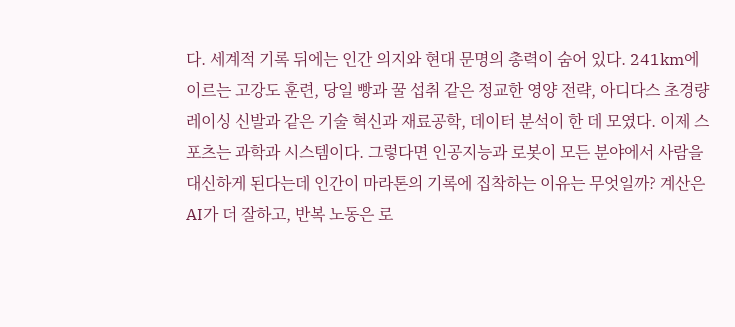다. 세계적 기록 뒤에는 인간 의지와 현대 문명의 총력이 숨어 있다. 241km에 이르는 고강도 훈련, 당일 빵과 꿀 섭취 같은 정교한 영양 전략, 아디다스 초경량 레이싱 신발과 같은 기술 혁신과 재료공학, 데이터 분석이 한 데 모였다. 이제 스포츠는 과학과 시스템이다. 그렇다면 인공지능과 로봇이 모든 분야에서 사람을 대신하게 된다는데 인간이 마라톤의 기록에 집착하는 이유는 무엇일까? 계산은 AI가 더 잘하고, 반복 노동은 로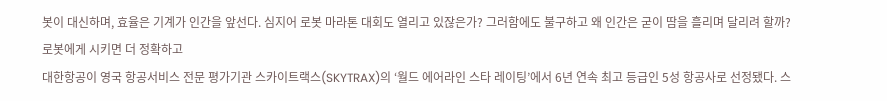봇이 대신하며, 효율은 기계가 인간을 앞선다. 심지어 로봇 마라톤 대회도 열리고 있잖은가? 그러함에도 불구하고 왜 인간은 굳이 땀을 흘리며 달리려 할까? 로봇에게 시키면 더 정확하고
대한항공이 영국 항공서비스 전문 평가기관 스카이트랙스(SKYTRAX)의 ‘월드 에어라인 스타 레이팅’에서 6년 연속 최고 등급인 5성 항공사로 선정됐다. 스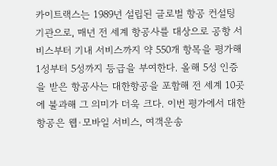카이트랙스는 1989년 설립된 글로벌 항공 컨설팅 기관으로, 매년 전 세계 항공사를 대상으로 공항 서비스부터 기내 서비스까지 약 550개 항목을 평가해 1성부터 5성까지 등급을 부여한다. 올해 5성 인증을 받은 항공사는 대한항공을 포함해 전 세계 10곳에 불과해 그 의미가 더욱 크다. 이번 평가에서 대한항공은 웹·모바일 서비스, 여객운송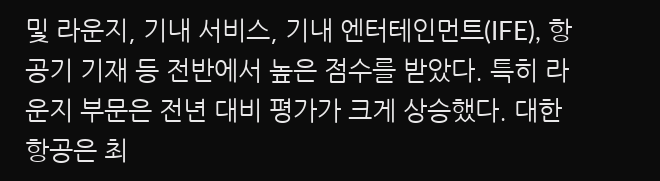및 라운지, 기내 서비스, 기내 엔터테인먼트(IFE), 항공기 기재 등 전반에서 높은 점수를 받았다. 특히 라운지 부문은 전년 대비 평가가 크게 상승했다. 대한항공은 최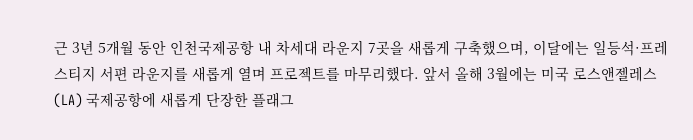근 3년 5개월 동안 인천국제공항 내 차세대 라운지 7곳을 새롭게 구축했으며, 이달에는 일등석·프레스티지 서편 라운지를 새롭게 열며 프로젝트를 마무리했다. 앞서 올해 3월에는 미국 로스앤젤레스(LA) 국제공항에 새롭게 단장한 플래그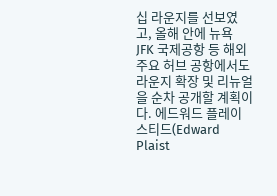십 라운지를 선보였고, 올해 안에 뉴욕 JFK 국제공항 등 해외 주요 허브 공항에서도 라운지 확장 및 리뉴얼을 순차 공개할 계획이다. 에드워드 플레이스티드(Edward Plaist